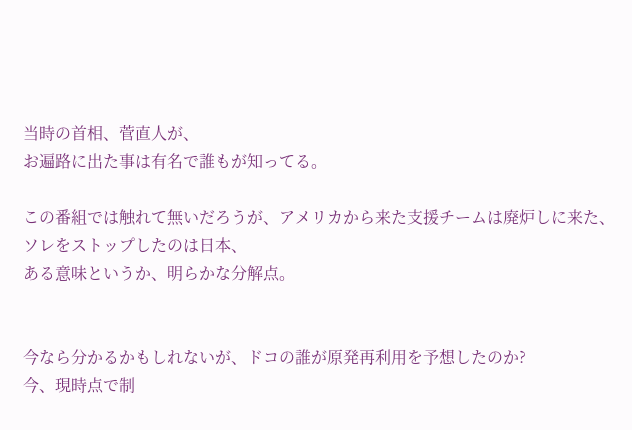当時の首相、菅直人が、
お遍路に出た事は有名で誰もが知ってる。

この番組では触れて無いだろうが、アメリカから来た支援チームは廃炉しに来た、
ソレをストップしたのは日本、
ある意味というか、明らかな分解点。


今なら分かるかもしれないが、ドコの誰が原発再利用を予想したのか?
今、現時点で制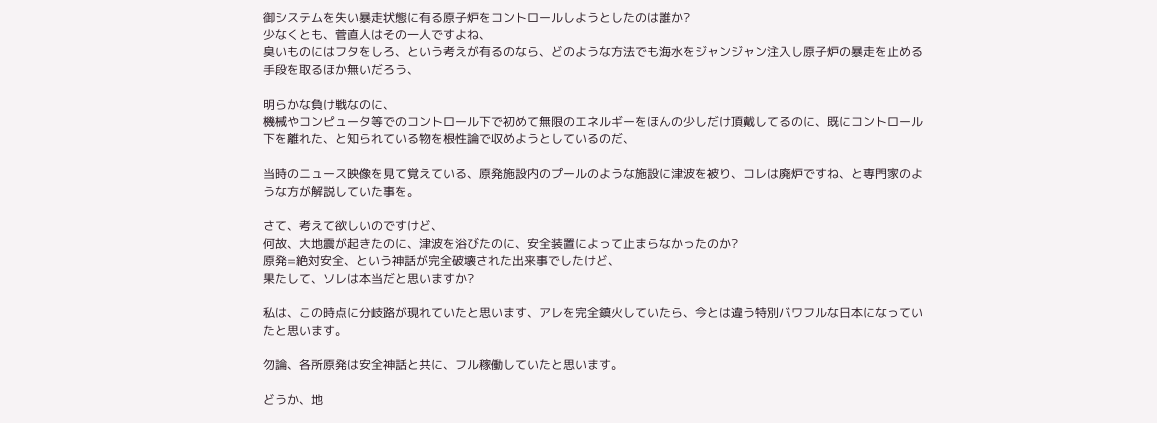御システムを失い暴走状態に有る原子炉をコントロールしようとしたのは誰か?
少なくとも、菅直人はその一人ですよね、
臭いものにはフタをしろ、という考えが有るのなら、どのような方法でも海水をジャンジャン注入し原子炉の暴走を止める手段を取るほか無いだろう、

明らかな負け戦なのに、
機械やコンピュータ等でのコントロール下で初めて無限のエネルギーをほんの少しだけ頂戴してるのに、既にコントロール下を離れた、と知られている物を根性論で収めようとしているのだ、

当時のニュース映像を見て覚えている、原発施設内のプールのような施設に津波を被り、コレは廃炉ですね、と専門家のような方が解説していた事を。

さて、考えて欲しいのですけど、
何故、大地震が起きたのに、津波を浴びたのに、安全装置によって止まらなかったのか?
原発=絶対安全、という神話が完全破壊された出来事でしたけど、
果たして、ソレは本当だと思いますか?

私は、この時点に分岐路が現れていたと思います、アレを完全鎮火していたら、今とは違う特別バワフルな日本になっていたと思います。

勿論、各所原発は安全神話と共に、フル稼働していたと思います。

どうか、地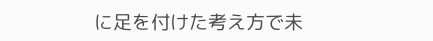に足を付けた考え方で未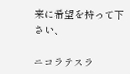来に希望を持って下さい、

ニコラテスラ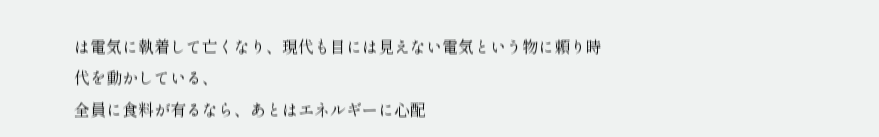は電気に執着して亡くなり、現代も目には見えない電気という物に頼り時代を動かしている、
全員に食料が有るなら、あとはエネルギーに心配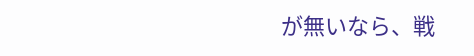が無いなら、戦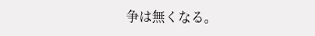争は無くなる。